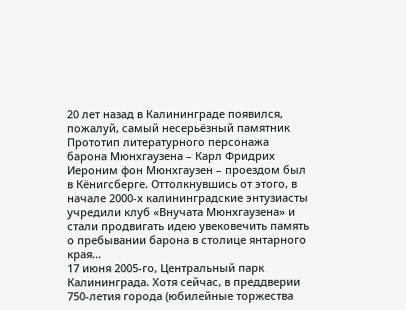20 лет назад в Калининграде появился, пожалуй, самый несерьёзный памятник
Прототип литературного персонажа барона Мюнхгаузена – Карл Фридрих Иероним фон Мюнхгаузен – проездом был в Кёнигсберге. Оттолкнувшись от этого, в начале 2000-х калининградские энтузиасты учредили клуб «Внучата Мюнхгаузена» и стали продвигать идею увековечить память о пребывании барона в столице янтарного края…
17 июня 2005-го, Центральный парк Калининграда. Хотя сейчас, в преддверии 750-летия города (юбилейные торжества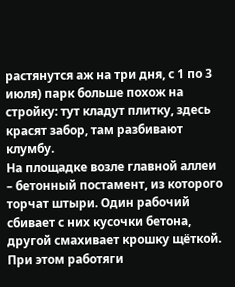растянутся аж на три дня, с 1 по 3 июля) парк больше похож на стройку: тут кладут плитку, здесь красят забор, там разбивают клумбу.
На площадке возле главной аллеи – бетонный постамент, из которого торчат штыри. Один рабочий сбивает с них кусочки бетона, другой смахивает крошку щёткой. При этом работяги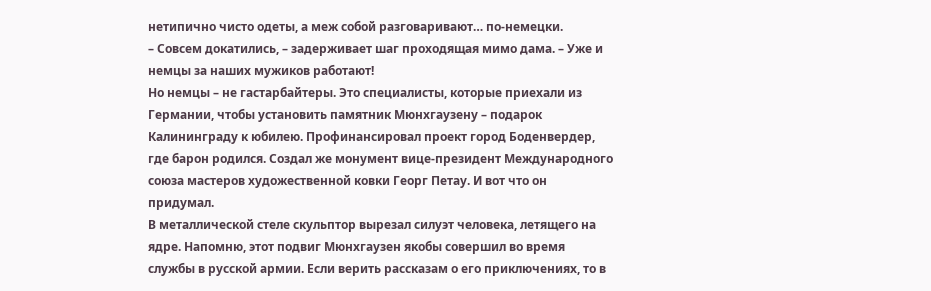нетипично чисто одеты, а меж собой разговаривают… по-немецки.
– Совсем докатились, – задерживает шаг проходящая мимо дама. – Уже и немцы за наших мужиков работают!
Но немцы – не гастарбайтеры. Это специалисты, которые приехали из Германии, чтобы установить памятник Мюнхгаузену – подарок Калининграду к юбилею. Профинансировал проект город Боденвердер, где барон родился. Создал же монумент вице-президент Международного союза мастеров художественной ковки Георг Петау. И вот что он придумал.
В металлической стеле скульптор вырезал силуэт человека, летящего на ядре. Напомню, этот подвиг Мюнхгаузен якобы совершил во время службы в русской армии. Если верить рассказам о его приключениях, то в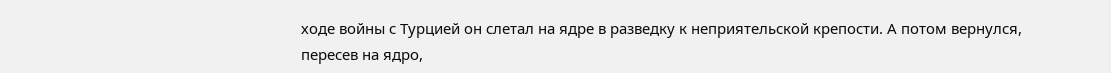ходе войны с Турцией он слетал на ядре в разведку к неприятельской крепости. А потом вернулся, пересев на ядро,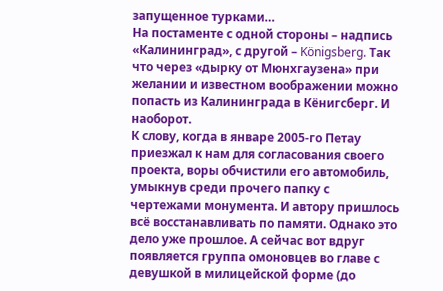запущенное турками…
На постаменте с одной стороны – надпись «Калининград», с другой – Königsberg. Так что через «дырку от Мюнхгаузена» при желании и известном воображении можно попасть из Калининграда в Кёнигсберг. И наоборот.
К слову, когда в январе 2005-го Петау приезжал к нам для согласования своего проекта, воры обчистили его автомобиль, умыкнув среди прочего папку с чертежами монумента. И автору пришлось всё восстанавливать по памяти. Однако это дело уже прошлое. А сейчас вот вдруг появляется группа омоновцев во главе с девушкой в милицейской форме (до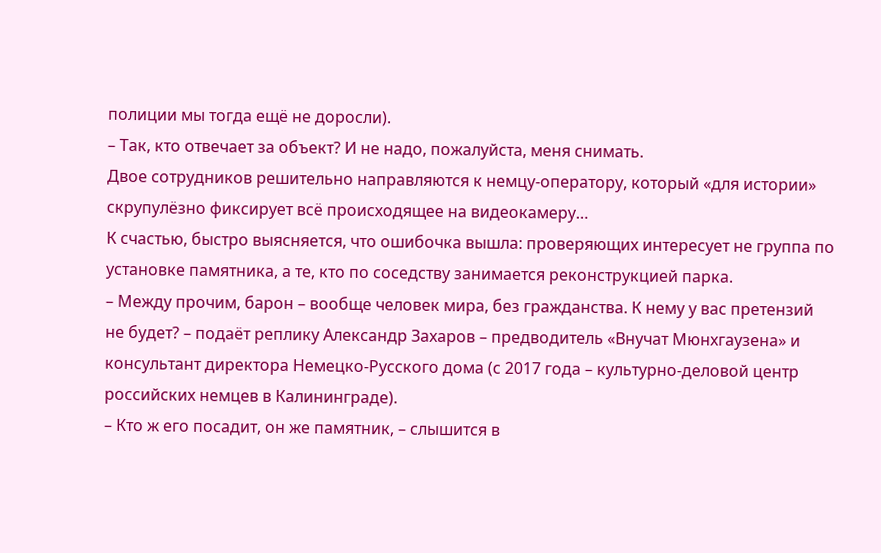полиции мы тогда ещё не доросли).
– Так, кто отвечает за объект? И не надо, пожалуйста, меня снимать.
Двое сотрудников решительно направляются к немцу-оператору, который «для истории» скрупулёзно фиксирует всё происходящее на видеокамеру…
К счастью, быстро выясняется, что ошибочка вышла: проверяющих интересует не группа по установке памятника, а те, кто по соседству занимается реконструкцией парка.
– Между прочим, барон – вообще человек мира, без гражданства. К нему у вас претензий не будет? – подаёт реплику Александр Захаров – предводитель «Внучат Мюнхгаузена» и консультант директора Немецко-Русского дома (с 2017 года – культурно-деловой центр российских немцев в Калининграде).
– Кто ж его посадит, он же памятник, – слышится в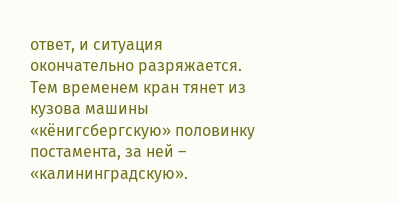ответ, и ситуация окончательно разряжается.
Тем временем кран тянет из кузова машины «кёнигсбергскую» половинку постамента, за ней – «калининградскую».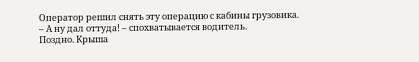Оператор решил снять эту операцию с кабины грузовика.
– А ну дал оттуда! – спохватывается водитель.
Поздно. Крыша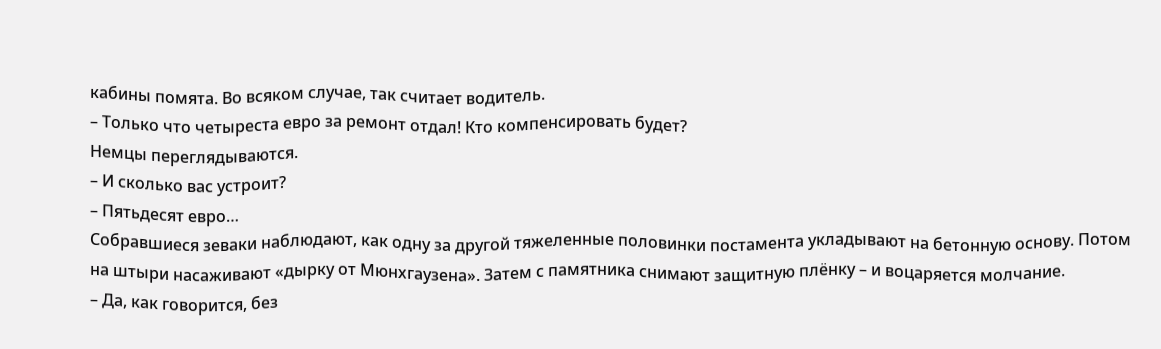кабины помята. Во всяком случае, так считает водитель.
– Только что четыреста евро за ремонт отдал! Кто компенсировать будет?
Немцы переглядываются.
– И сколько вас устроит?
– Пятьдесят евро…
Собравшиеся зеваки наблюдают, как одну за другой тяжеленные половинки постамента укладывают на бетонную основу. Потом на штыри насаживают «дырку от Мюнхгаузена». Затем с памятника снимают защитную плёнку – и воцаряется молчание.
– Да, как говорится, без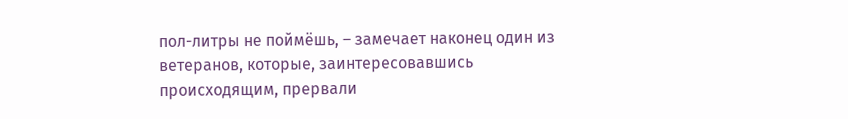пол-литры не поймёшь, – замечает наконец один из ветеранов, которые, заинтересовавшись происходящим, прервали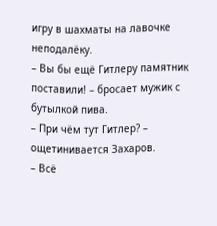игру в шахматы на лавочке неподалёку.
– Вы бы ещё Гитлеру памятник поставили! – бросает мужик с бутылкой пива.
– При чём тут Гитлер? – ощетинивается Захаров.
– Всё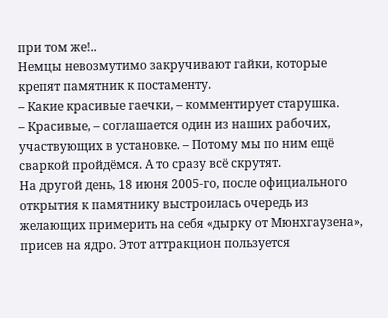при том же!..
Немцы невозмутимо закручивают гайки, которые крепят памятник к постаменту.
– Какие красивые гаечки, – комментирует старушка.
– Красивые, – соглашается один из наших рабочих, участвующих в установке. – Потому мы по ним ещё сваркой пройдёмся. А то сразу всё скрутят.
На другой день, 18 июня 2005-го, после официального открытия к памятнику выстроилась очередь из желающих примерить на себя «дырку от Мюнхгаузена», присев на ядро. Этот аттракцион пользуется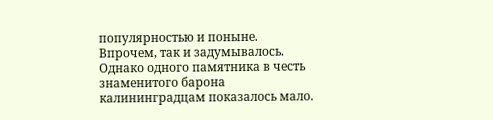популярностью и поныне. Впрочем, так и задумывалось.
Однако одного памятника в честь знаменитого барона калининградцам показалось мало.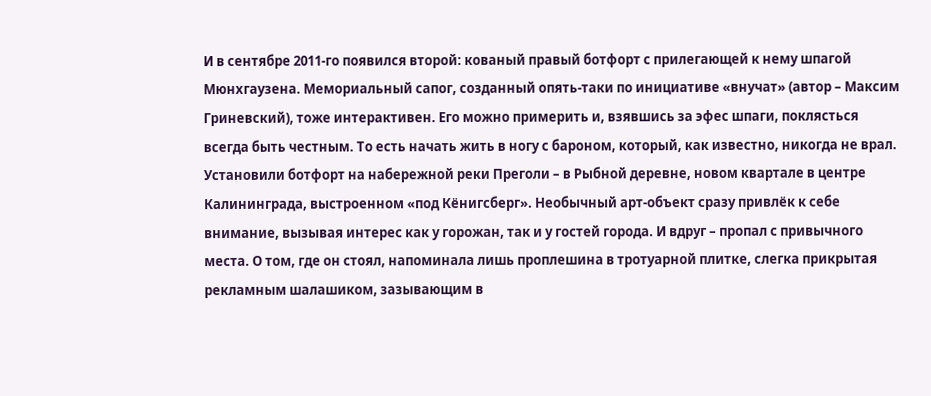И в сентябре 2011-го появился второй: кованый правый ботфорт с прилегающей к нему шпагой Мюнхгаузена. Мемориальный сапог, созданный опять-таки по инициативе «внучат» (автор – Максим Гриневский), тоже интерактивен. Его можно примерить и, взявшись за эфес шпаги, поклясться всегда быть честным. То есть начать жить в ногу с бароном, который, как известно, никогда не врал.
Установили ботфорт на набережной реки Преголи – в Рыбной деревне, новом квартале в центре Калининграда, выстроенном «под Кёнигсберг». Необычный арт-объект сразу привлёк к себе внимание, вызывая интерес как у горожан, так и у гостей города. И вдруг – пропал с привычного места. О том, где он стоял, напоминала лишь проплешина в тротуарной плитке, слегка прикрытая рекламным шалашиком, зазывающим в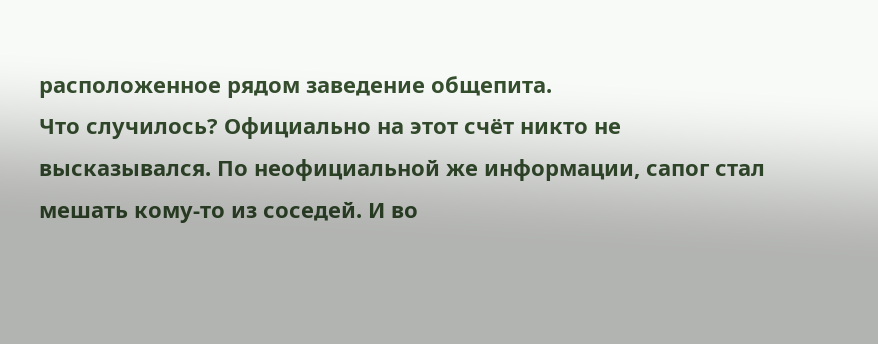расположенное рядом заведение общепита.
Что случилось? Официально на этот счёт никто не высказывался. По неофициальной же информации, сапог стал мешать кому-то из соседей. И во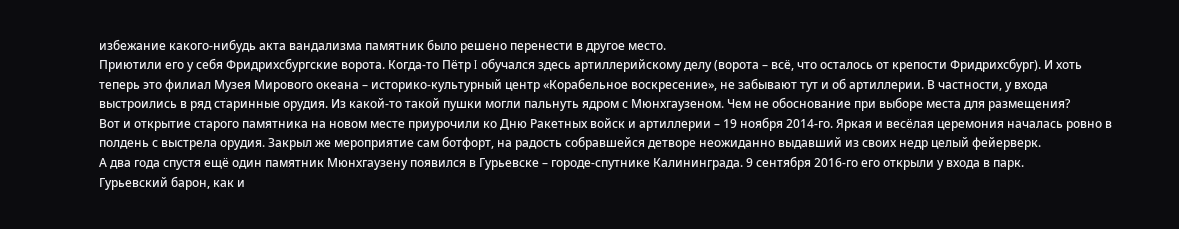избежание какого-нибудь акта вандализма памятник было решено перенести в другое место.
Приютили его у себя Фридрихсбургские ворота. Когда-то Пётр I обучался здесь артиллерийскому делу (ворота – всё, что осталось от крепости Фридрихсбург). И хоть теперь это филиал Музея Мирового океана – историко-культурный центр «Корабельное воскресение», не забывают тут и об артиллерии. В частности, у входа выстроились в ряд старинные орудия. Из какой-то такой пушки могли пальнуть ядром с Мюнхгаузеном. Чем не обоснование при выборе места для размещения?
Вот и открытие старого памятника на новом месте приурочили ко Дню Ракетных войск и артиллерии – 19 ноября 2014-го. Яркая и весёлая церемония началась ровно в полдень с выстрела орудия. Закрыл же мероприятие сам ботфорт, на радость собравшейся детворе неожиданно выдавший из своих недр целый фейерверк.
А два года спустя ещё один памятник Мюнхгаузену появился в Гурьевске – городе-спутнике Калининграда. 9 сентября 2016-го его открыли у входа в парк.
Гурьевский барон, как и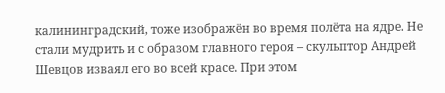калининградский, тоже изображён во время полёта на ядре. Не стали мудрить и с образом главного героя – скульптор Андрей Шевцов изваял его во всей красе. При этом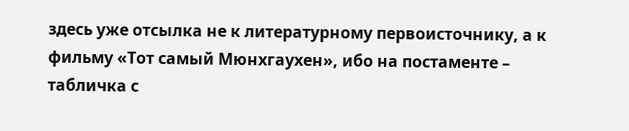здесь уже отсылка не к литературному первоисточнику, а к фильму «Тот самый Мюнхгаухен», ибо на постаменте – табличка с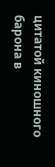цитатой киношного барона в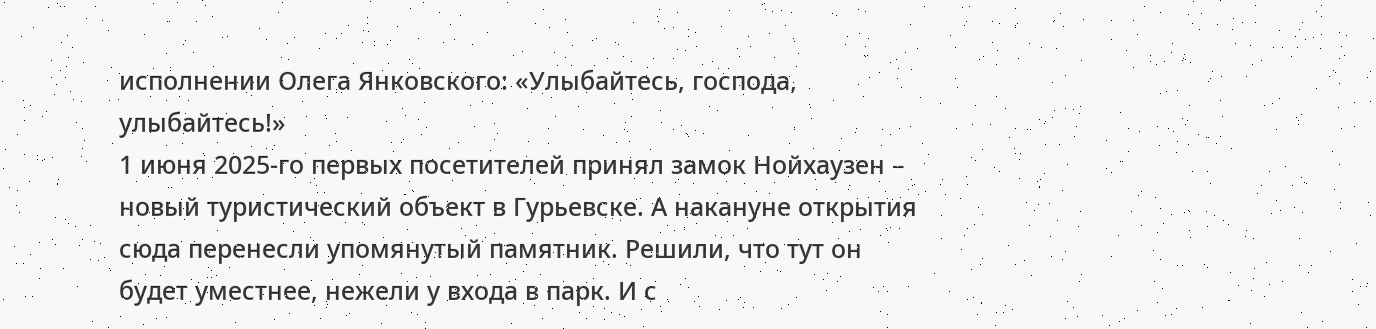исполнении Олега Янковского: «Улыбайтесь, господа, улыбайтесь!»
1 июня 2025-го первых посетителей принял замок Нойхаузен – новый туристический объект в Гурьевске. А накануне открытия сюда перенесли упомянутый памятник. Решили, что тут он будет уместнее, нежели у входа в парк. И с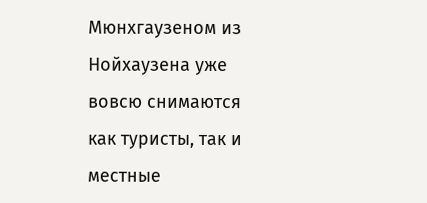Мюнхгаузеном из Нойхаузена уже вовсю снимаются как туристы, так и местные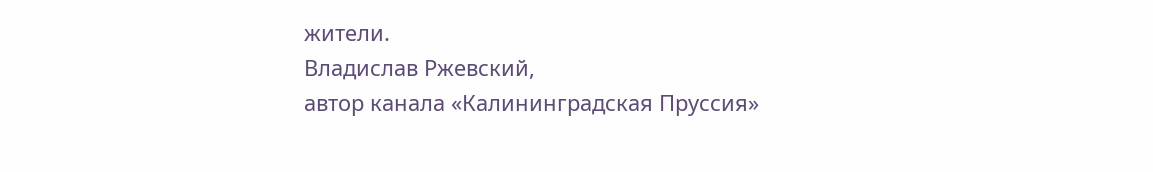жители.
Владислав Ржевский,
автор канала «Калининградская Пруссия»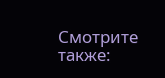Смотрите также: